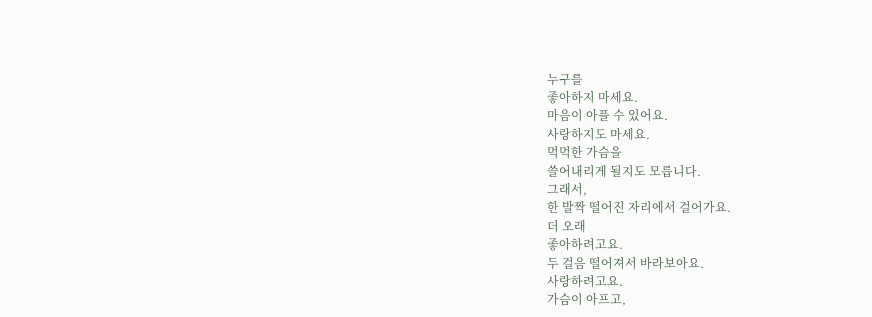누구를
좋아하지 마세요.
마음이 아플 수 있어요.
사랑하지도 마세요.
먹먹한 가슴을
쓸어내리게 될지도 모릅니다.
그래서,
한 발짝 떨어진 자리에서 걸어가요.
더 오래
좋아하려고요.
두 걸음 떨어져서 바라보아요.
사랑하려고요.
가슴이 아프고,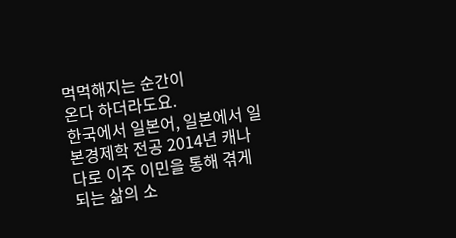먹먹해지는 순간이
온다 하더라도요.
한국에서 일본어, 일본에서 일본경제학 전공 2014년 캐나다로 이주 이민을 통해 겪게 되는 삶의 소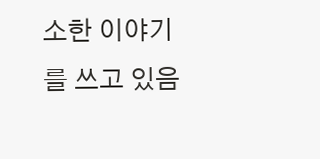소한 이야기를 쓰고 있음